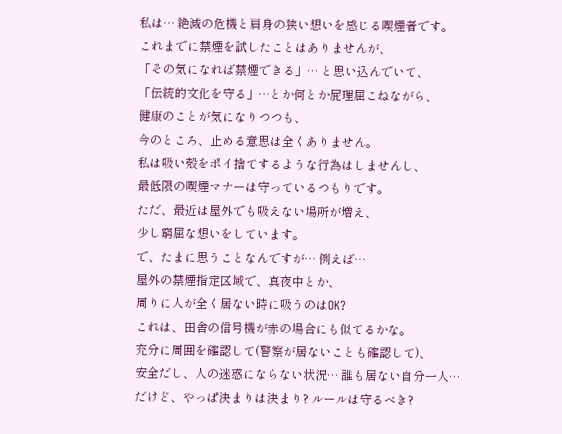私は… 絶滅の危機と肩身の狭い想いを感じる喫煙者です。
これまでに禁煙を試したことはありませんが、
「その気になれば禁煙できる」… と思い込んでいて、
「伝統的文化を守る」…とか何とか屁理屈こねながら、
健康のことが気になりつつも、
今のところ、止める意思は全くありません。
私は吸い殻をポイ捨てするような行為はしませんし、
最低限の喫煙マナーは守っているつもりです。
ただ、最近は屋外でも吸えない場所が増え、
少し窮屈な想いをしています。
で、たまに思うことなんですが… 例えば…
屋外の禁煙指定区域で、真夜中とか、
周りに人が全く居ない時に吸うのはOK?
これは、田舎の信号機が赤の場合にも似てるかな。
充分に周囲を確認して(警察が居ないことも確認して)、
安全だし、人の迷惑にならない状況… 誰も居ない自分一人…
だけど、やっぱ決まりは決まり? ルールは守るべき?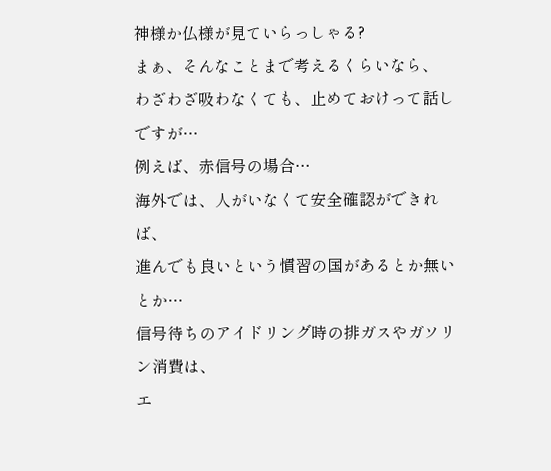神様か仏様が見ていらっしゃる?
まぁ、そんなことまで考えるくらいなら、
わざわざ吸わなくても、止めておけって話しですが…
例えば、赤信号の場合…
海外では、人がいなくて安全確認ができれば、
進んでも良いという慣習の国があるとか無いとか…
信号待ちのアイドリング時の排ガスやガソリン消費は、
エ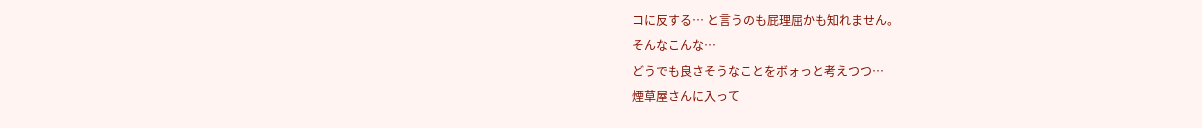コに反する… と言うのも屁理屈かも知れません。
そんなこんな…
どうでも良さそうなことをボォっと考えつつ…
煙草屋さんに入って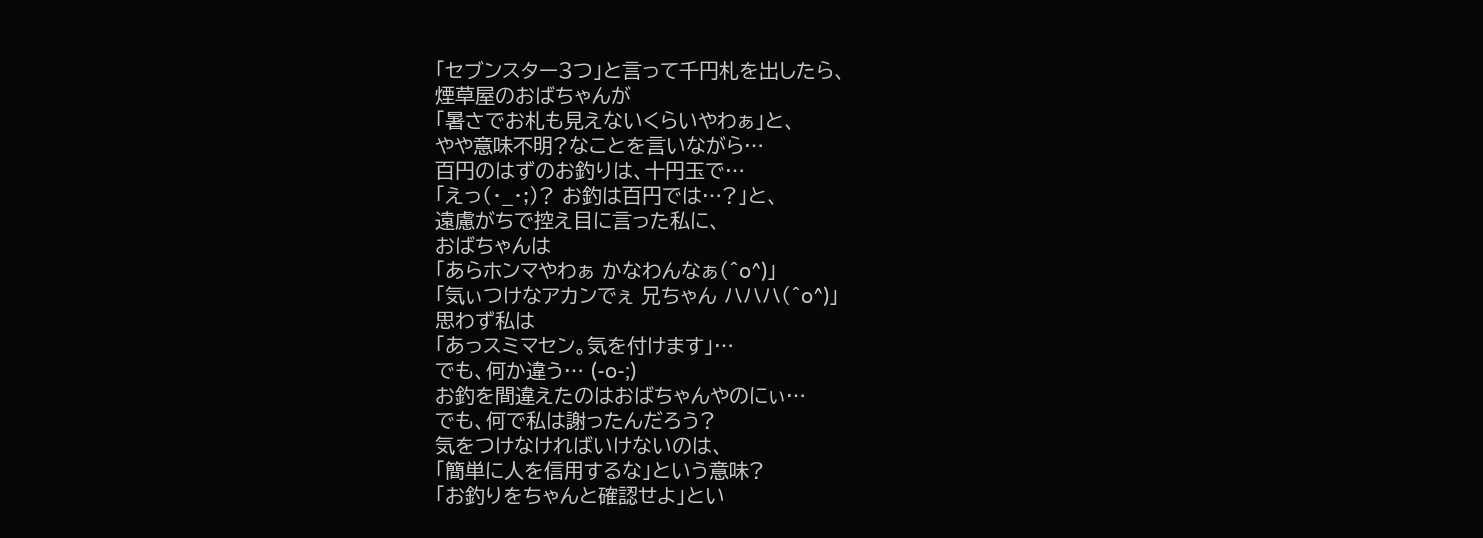「セブンスター3つ」と言って千円札を出したら、
煙草屋のおばちゃんが
「暑さでお札も見えないくらいやわぁ」と、
やや意味不明?なことを言いながら…
百円のはずのお釣りは、十円玉で…
「えっ(・_・;)? お釣は百円では…?」と、
遠慮がちで控え目に言った私に、
おばちゃんは
「あらホンマやわぁ かなわんなぁ(^o^)」
「気ぃつけなアカンでぇ 兄ちゃん ハハハ(^o^)」
思わず私は
「あっスミマセン。気を付けます」…
でも、何か違う… (‐o-;)
お釣を間違えたのはおばちゃんやのにぃ…
でも、何で私は謝ったんだろう?
気をつけなければいけないのは、
「簡単に人を信用するな」という意味?
「お釣りをちゃんと確認せよ」とい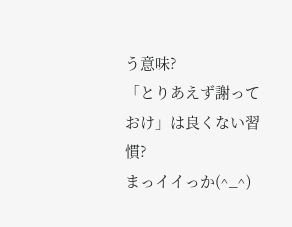う意味?
「とりあえず謝っておけ」は良くない習慣?
まっイイっか(^_^)